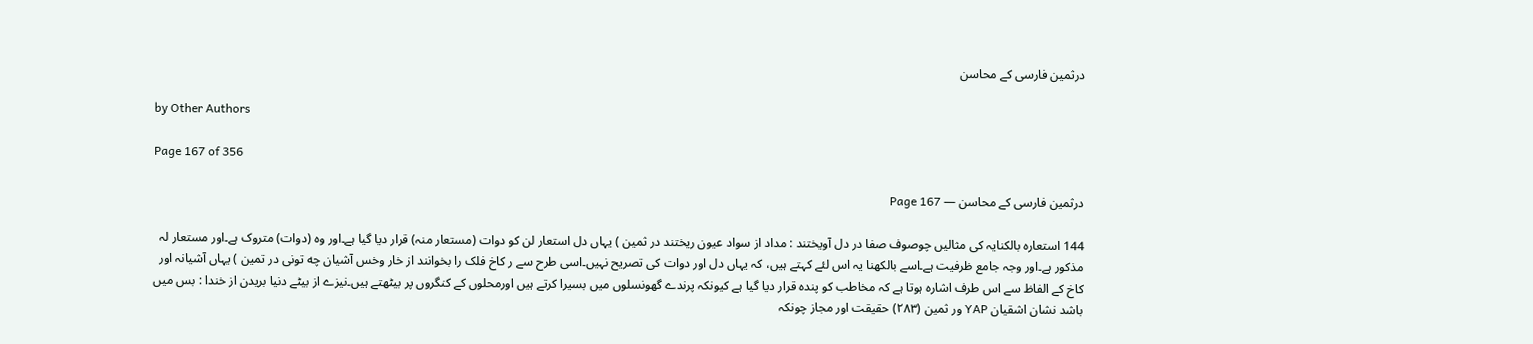درثمین فارسی کے محاسن

by Other Authors

Page 167 of 356

درثمین فارسی کے محاسن — Page 167

144 استعارہ بالکنایہ کی مثالیں چوصوف صفا در دل آویختند : مداد از سواد عیون ریختند در ثمین ) یہاں دل استعار لن کو دوات (مستعار منہ) قرار دیا گیا ہے۔اور وہ (دوات) متروک ہے۔اور مستعار لہ مذکور ہے۔اور وجہ جامع ظرفیت ہے۔اسے بالکھنا یہ اس لئے کہتے ہیں، کہ یہاں دل اور دوات کی تصریح نہیں۔اسی طرح سے ر کاخ فلک را بخوانند از خار وخس آشیان چه تونی در تمین ) یہاں آشیانہ اور کاخ کے الفاظ سے اس طرف اشارہ ہوتا ہے کہ مخاطب کو پندہ قرار دیا گیا ہے کیونکہ پرندے گھونسلوں میں بسیرا کرتے ہیں اورمحلوں کے کنگروں پر بیٹھتے ہیں۔نیزے از بیٹے دنیا بریدن از خندا : بس میں باشد نشان اشقیان YAP ور ثمین (۲۸۳) حقیقت اور مجاز چونکہ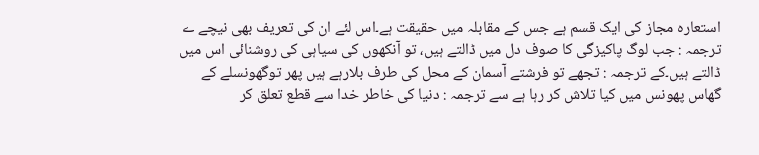استعارہ مجاز کی ایک قسم ہے جس کے مقابلہ میں حقیقت ہے۔اس لئے ان کی تعریف بھی نیچے ے ترجمہ : جب لوگ پاکیزگی کا صوف دل میں ڈالتے ہیں، تو آنکھوں کی سیاہی کی روشنائی اس میں ڈالتے ہیں۔کے ترجمہ : تجھے تو فرشتے آسمان کے محل کی طرف بلارہے ہیں پھر توگھونسلے کے گھاس پھونس میں کیا تلاش کر رہا ہے سے ترجمہ : دنیا کی خاطر خدا سے قطع تعلق کر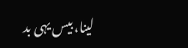لینا، بیس یہی بد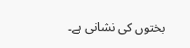بختوں کی نشانی ہے۔